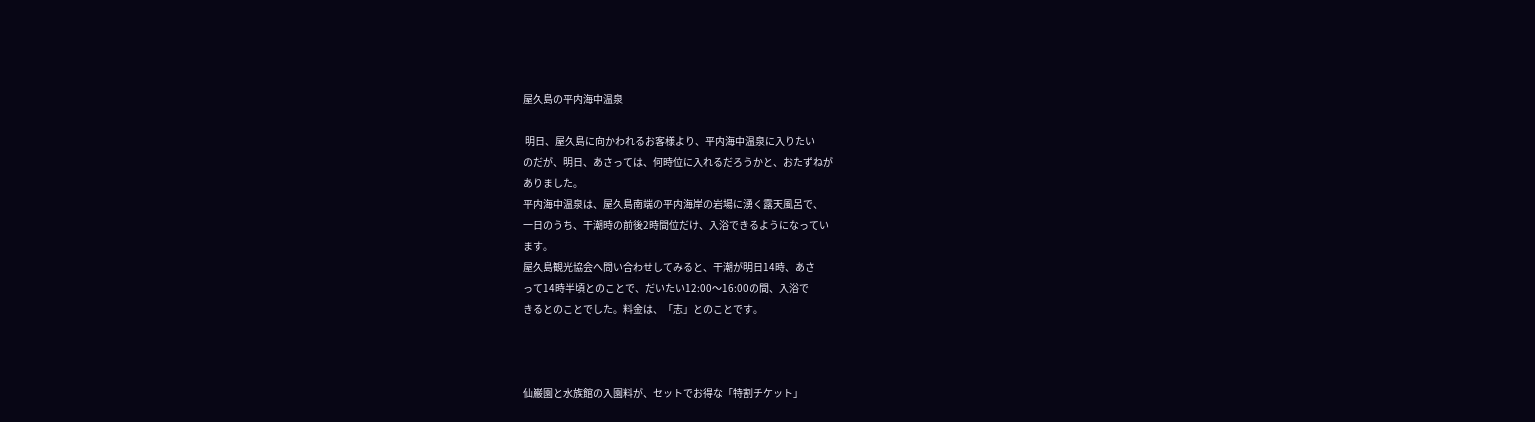屋久島の平内海中温泉

 明日、屋久島に向かわれるお客様より、平内海中温泉に入りたい
のだが、明日、あさっては、何時位に入れるだろうかと、おたずねが
ありました。
平内海中温泉は、屋久島南端の平内海岸の岩場に湧く露天風呂で、
一日のうち、干潮時の前後2時間位だけ、入浴できるようになってい
ます。
屋久島観光協会へ問い合わせしてみると、干潮が明日14時、あさ
って14時半頃とのことで、だいたい12:00〜16:00の間、入浴で
きるとのことでした。料金は、「志」とのことです。



仙巌園と水族館の入園料が、セットでお得な「特割チケット」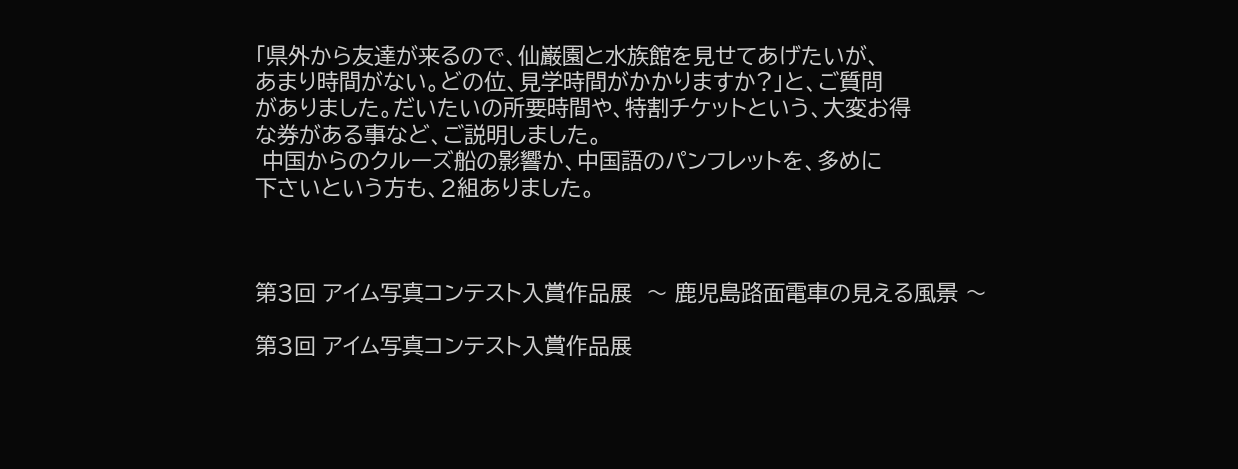「県外から友達が来るので、仙巌園と水族館を見せてあげたいが、
あまり時間がない。どの位、見学時間がかかりますか?」と、ご質問
がありました。だいたいの所要時間や、特割チケットという、大変お得
な券がある事など、ご説明しました。
 中国からのクルーズ船の影響か、中国語のパンフレットを、多めに
下さいという方も、2組ありました。



第3回 アイム写真コンテスト入賞作品展  〜 鹿児島路面電車の見える風景 〜

第3回 アイム写真コンテスト入賞作品展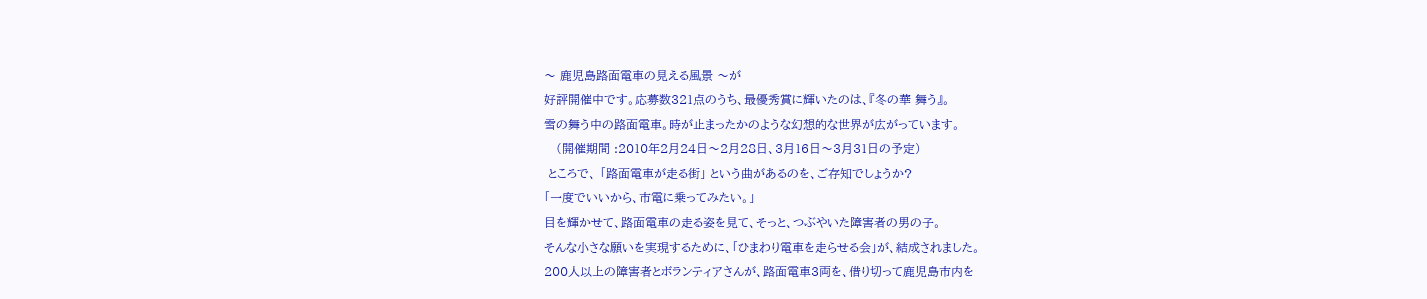〜 鹿児島路面電車の見える風景 〜が
好評開催中です。応募数321点のうち、最優秀賞に輝いたのは、『冬の華 舞う』。
雪の舞う中の路面電車。時が止まったかのような幻想的な世界が広がっています。
   (開催期間 :2010年2月24日〜2月28日、3月16日〜3月31日の予定)
 ところで、 「路面電車が走る街」 という曲があるのを、ご存知でしょうか?
「一度でいいから、市電に乗ってみたい。」
目を輝かせて、路面電車の走る姿を見て、そっと、つぶやいた障害者の男の子。
そんな小さな願いを実現するために、「ひまわり電車を走らせる会」が、結成されました。
200人以上の障害者とボランティアさんが、路面電車3両を、借り切って鹿児島市内を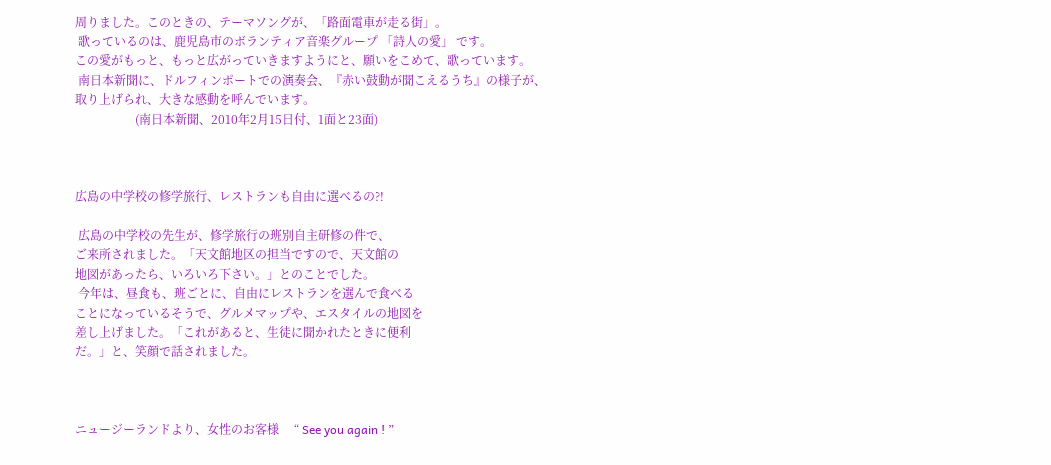周りました。このときの、テーマソングが、「路面電車が走る街」。
 歌っているのは、鹿児島市のボランティア音楽グループ 「詩人の愛」 です。
この愛がもっと、もっと広がっていきますようにと、願いをこめて、歌っています。
 南日本新聞に、ドルフィンポートでの演奏会、『赤い鼓動が聞こえるうち』の様子が、
取り上げられ、大きな感動を呼んでいます。
                    (南日本新聞、2010年2月15日付、1面と23面)



広島の中学校の修学旅行、レストランも自由に選べるの?!

 広島の中学校の先生が、修学旅行の班別自主研修の件で、
ご来所されました。「天文館地区の担当ですので、天文館の
地図があったら、いろいろ下さい。」とのことでした。
 今年は、昼食も、班ごとに、自由にレストランを選んで食べる
ことになっているそうで、グルメマップや、エスタイルの地図を
差し上げました。「これがあると、生徒に聞かれたときに便利
だ。」と、笑顔で話されました。



ニュージーランドより、女性のお客様     “ See you again ! ”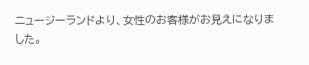ニュージーランドより、女性のお客様がお見えになりました。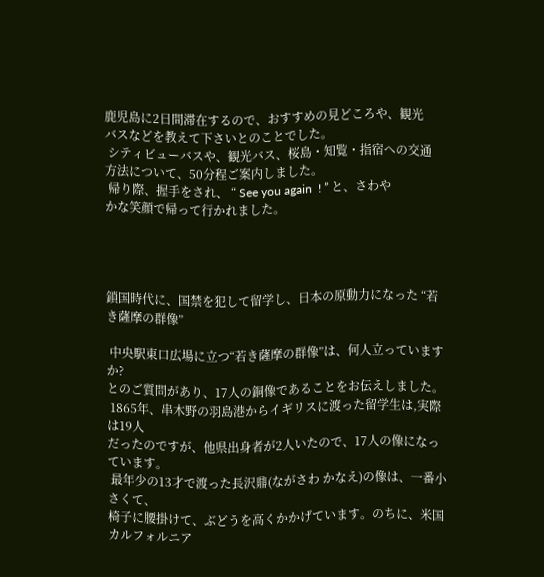鹿児島に2日間滞在するので、おすすめの見どころや、観光
バスなどを教えて下さいとのことでした。
 シティビューバスや、観光バス、桜島・知覧・指宿への交通
方法について、50分程ご案内しました。
 帰り際、握手をされ、 “ See you again  ! ” と、さわや
かな笑顔で帰って行かれました。




鎖国時代に、国禁を犯して留学し、日本の原動力になった “若き薩摩の群像”

 中央駅東口広場に立つ“若き薩摩の群像”は、何人立っていますか?
とのご質問があり、17人の銅像であることをお伝えしました。
 1865年、串木野の羽島港からイギリスに渡った留学生は,実際は19人
だったのですが、他県出身者が2人いたので、17人の像になっています。
 最年少の13才で渡った長沢鼎(ながさわ かなえ)の像は、一番小さくて、
椅子に腰掛けて、ぶどうを高くかかげています。のちに、米国カルフォルニア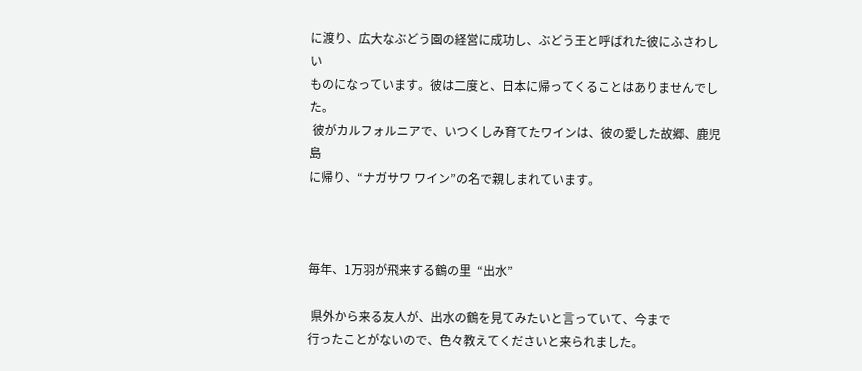に渡り、広大なぶどう園の経営に成功し、ぶどう王と呼ばれた彼にふさわしい
ものになっています。彼は二度と、日本に帰ってくることはありませんでした。
 彼がカルフォルニアで、いつくしみ育てたワインは、彼の愛した故郷、鹿児島
に帰り、“ナガサワ ワイン”の名で親しまれています。



毎年、1万羽が飛来する鶴の里  “出水”

 県外から来る友人が、出水の鶴を見てみたいと言っていて、今まで
行ったことがないので、色々教えてくださいと来られました。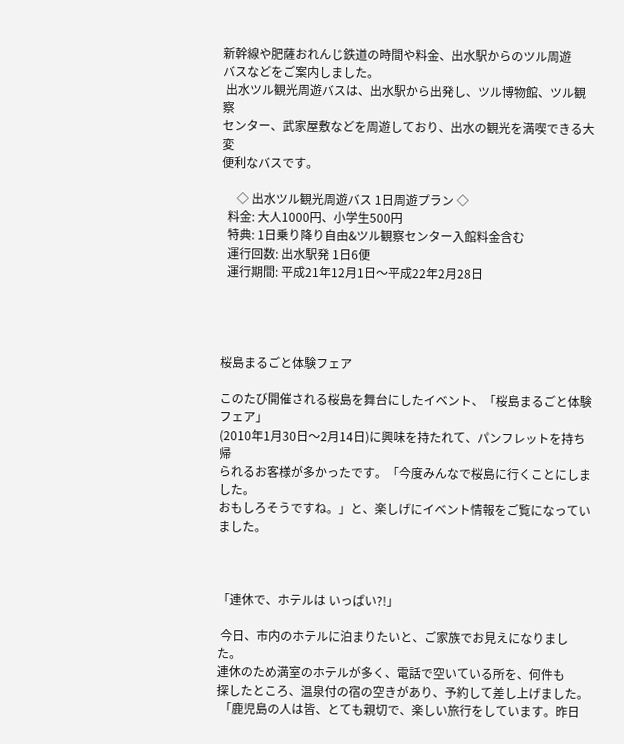新幹線や肥薩おれんじ鉄道の時間や料金、出水駅からのツル周遊
バスなどをご案内しました。
 出水ツル観光周遊バスは、出水駅から出発し、ツル博物館、ツル観察
センター、武家屋敷などを周遊しており、出水の観光を満喫できる大変
便利なバスです。

     ◇ 出水ツル観光周遊バス 1日周遊プラン ◇
  料金: 大人1000円、小学生500円
  特典: 1日乗り降り自由&ツル観察センター入館料金含む
  運行回数: 出水駅発 1日6便
  運行期間: 平成21年12月1日〜平成22年2月28日




桜島まるごと体験フェア

このたび開催される桜島を舞台にしたイベント、「桜島まるごと体験フェア」
(2010年1月30日〜2月14日)に興味を持たれて、パンフレットを持ち帰
られるお客様が多かったです。「今度みんなで桜島に行くことにしました。
おもしろそうですね。」と、楽しげにイベント情報をご覧になっていました。



「連休で、ホテルは いっぱい?!」

 今日、市内のホテルに泊まりたいと、ご家族でお見えになりました。
連休のため満室のホテルが多く、電話で空いている所を、何件も
探したところ、温泉付の宿の空きがあり、予約して差し上げました。
 「鹿児島の人は皆、とても親切で、楽しい旅行をしています。昨日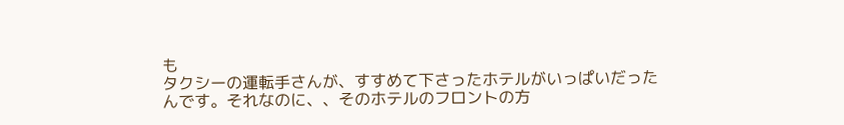も
タクシーの運転手さんが、すすめて下さったホテルがいっぱいだった
んです。それなのに、、そのホテルのフロントの方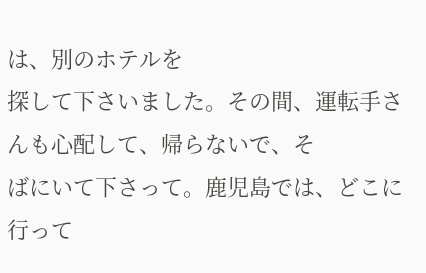は、別のホテルを
探して下さいました。その間、運転手さんも心配して、帰らないで、そ
ばにいて下さって。鹿児島では、どこに行って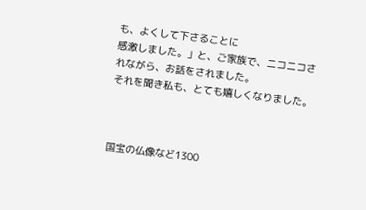も、よくして下さることに
感激しました。」と、ご家族で、ニコニコされながら、お話をされました。
それを聞き私も、とても嬉しくなりました。



国宝の仏像など1300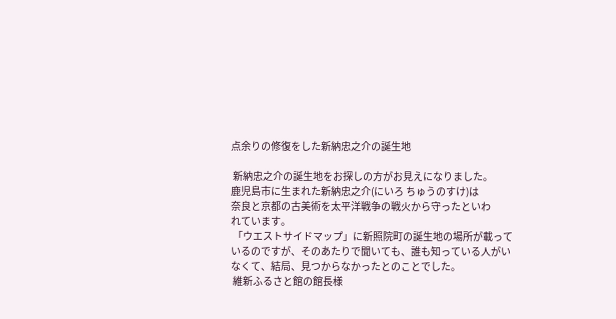点余りの修復をした新納忠之介の誕生地

 新納忠之介の誕生地をお探しの方がお見えになりました。
鹿児島市に生まれた新納忠之介(にいろ ちゅうのすけ)は
奈良と京都の古美術を太平洋戦争の戦火から守ったといわ
れています。
 「ウエストサイドマップ」に新照院町の誕生地の場所が載って
いるのですが、そのあたりで聞いても、誰も知っている人がい
なくて、結局、見つからなかったとのことでした。
 維新ふるさと館の館長様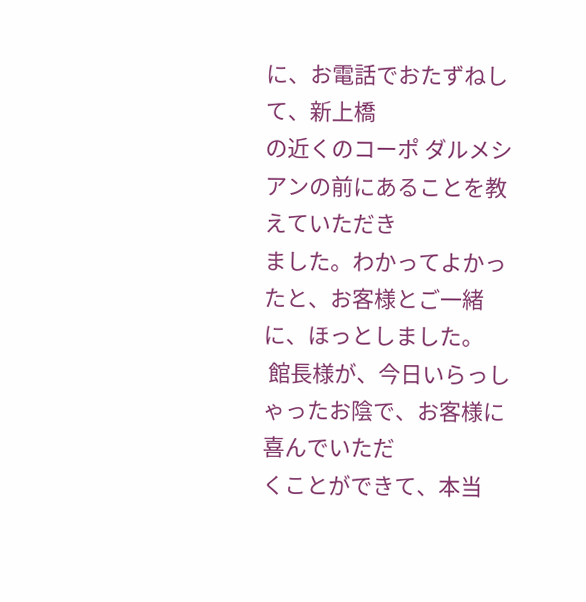に、お電話でおたずねして、新上橋
の近くのコーポ ダルメシアンの前にあることを教えていただき
ました。わかってよかったと、お客様とご一緒に、ほっとしました。
 館長様が、今日いらっしゃったお陰で、お客様に喜んでいただ
くことができて、本当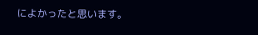によかったと思います。